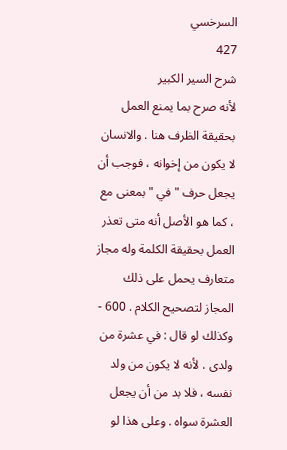السرخسي
427
شرح السير الكبير
لأنه صرح بما يمنع العمل بحقيقة الظرف هنا . والانسان لا يكون من إخوانه ، فوجب أن يجعل حرف " في " بمعنى مع ، كما هو الأصل أنه متى تعذر العمل بحقيقة الكلمة وله مجاز متعارف يحمل على ذلك المجاز لتصحيح الكلام . 600 - وكذلك لو قال : في عشرة من ولدى . لأنه لا يكون من ولد نفسه ، فلا بد من أن يجعل العشرة سواه . وعلى هذا لو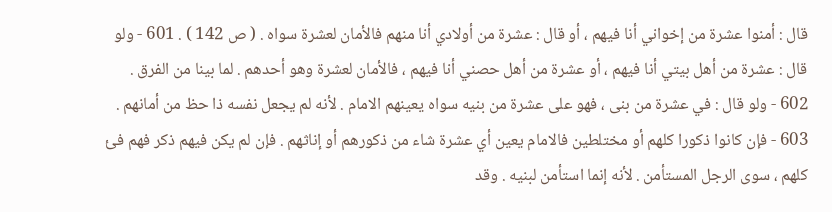قال : أمنوا عشرة من إخواني أنا فيهم ، أو قال : عشرة من أولادي أنا منهم فالأمان لعشرة سواه . ( ص 142 ) . 601 - ولو قال : عشرة من أهل بيتي أنا فيهم ، أو عشرة من أهل حصني أنا فيهم ، فالأمان لعشرة وهو أحدهم . لما بينا من الفرق . 602 - ولو قال : في عشرة من بنى ، فهو على عشرة من بنيه سواه يعينهم الامام . لأنه لم يجعل نفسه ذا حظ من أمانهم . 603 - فإن كانوا ذكورا كلهم أو مختلطين فالامام يعين أي عشرة شاء من ذكورهم أو إناثهم . فإن لم يكن فيهم ذكر فهم فئ كلهم ، سوى الرجل المستأمن . لأنه إنما استأمن لبنيه . وقد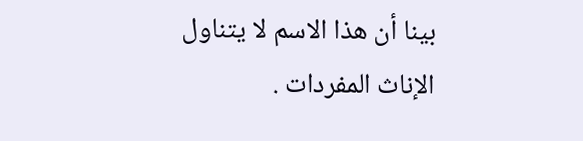بينا أن هذا الاسم لا يتناول الإناث المفردات .